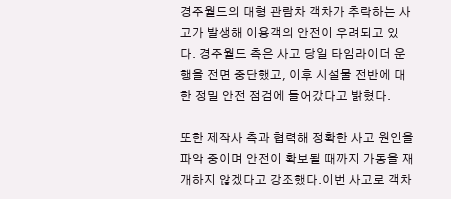경주월드의 대형 관람차 객차가 추락하는 사고가 발생해 이용객의 안전이 우려되고 있다. 경주월드 측은 사고 당일 타임라이더 운행을 전면 중단했고, 이후 시설물 전반에 대한 정밀 안전 점검에 들어갔다고 밝혔다.

또한 제작사 측과 협력해 정확한 사고 원인을 파악 중이며 안전이 확보될 때까지 가동을 재개하지 않겠다고 강조했다.이번 사고로 객차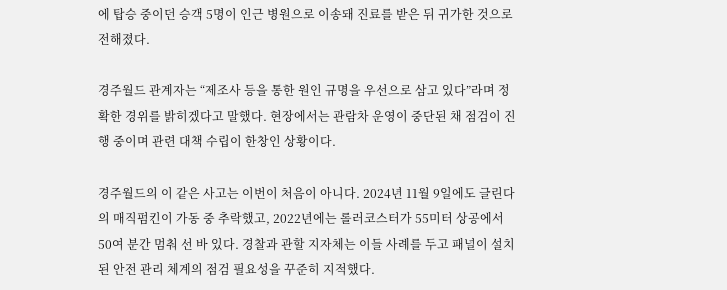에 탑승 중이던 승객 5명이 인근 병원으로 이송돼 진료를 받은 뒤 귀가한 것으로 전해졌다.

경주월드 관계자는 “제조사 등을 통한 원인 규명을 우선으로 삼고 있다”라며 정확한 경위를 밝히겠다고 말했다. 현장에서는 관람차 운영이 중단된 채 점검이 진행 중이며 관련 대책 수립이 한창인 상황이다.

경주월드의 이 같은 사고는 이번이 처음이 아니다. 2024년 11월 9일에도 글린다의 매직펌킨이 가동 중 추락했고, 2022년에는 롤러코스터가 55미터 상공에서 50여 분간 멈춰 선 바 있다. 경찰과 관할 지자체는 이들 사례를 두고 패널이 설치된 안전 관리 체계의 점검 필요성을 꾸준히 지적했다.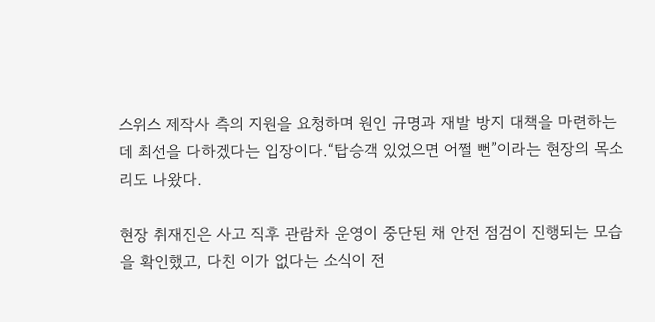스위스 제작사 측의 지원을 요청하며 원인 규명과 재발 방지 대책을 마련하는 데 최선을 다하겠다는 입장이다.“탑승객 있었으면 어쩔 뻔”이라는 현장의 목소리도 나왔다.

현장 취재진은 사고 직후 관람차 운영이 중단된 채 안전 점검이 진행되는 모습을 확인했고, 다친 이가 없다는 소식이 전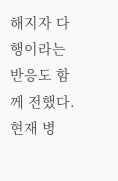해지자 다행이라는 반응도 함께 전했다. 현재 병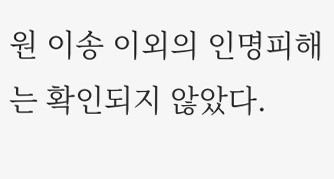원 이송 이외의 인명피해는 확인되지 않았다.